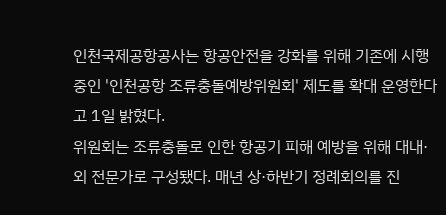인천국제공항공사는 항공안전을 강화를 위해 기존에 시행 중인 '인천공항 조류충돌예방위원회' 제도를 확대 운영한다고 1일 밝혔다.
위원회는 조류충돌로 인한 항공기 피해 예방을 위해 대내·외 전문가로 구성됐다. 매년 상·하반기 정례회의를 진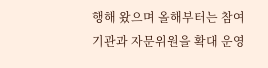행해 왔으며 올해부터는 참여 기관과 자문위원을 확대 운영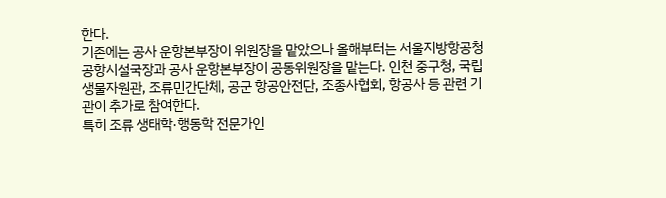한다.
기존에는 공사 운항본부장이 위원장을 맡았으나 올해부터는 서울지방항공청 공항시설국장과 공사 운항본부장이 공동위원장을 맡는다. 인천 중구청, 국립생물자원관, 조류민간단체, 공군 항공안전단, 조종사협회, 항공사 등 관련 기관이 추가로 참여한다.
특히 조류 생태학·행동학 전문가인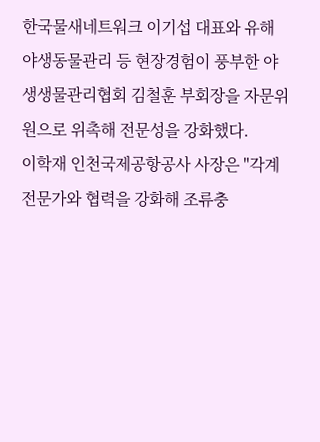한국물새네트워크 이기섭 대표와 유해 야생동물관리 등 현장경험이 풍부한 야생생물관리협회 김철훈 부회장을 자문위원으로 위촉해 전문성을 강화했다.
이학재 인천국제공항공사 사장은 "각계 전문가와 협력을 강화해 조류충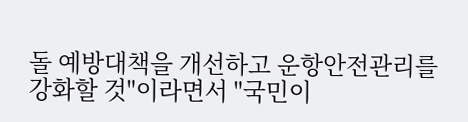돌 예방대책을 개선하고 운항안전관리를 강화할 것"이라면서 "국민이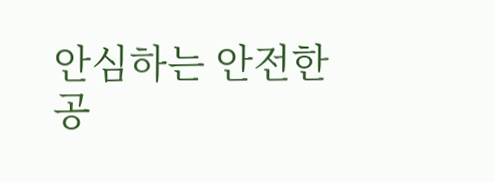안심하는 안전한 공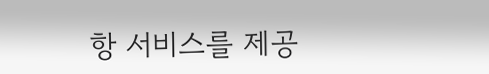항 서비스를 제공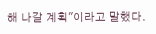해 나갈 계획"이라고 말했다.